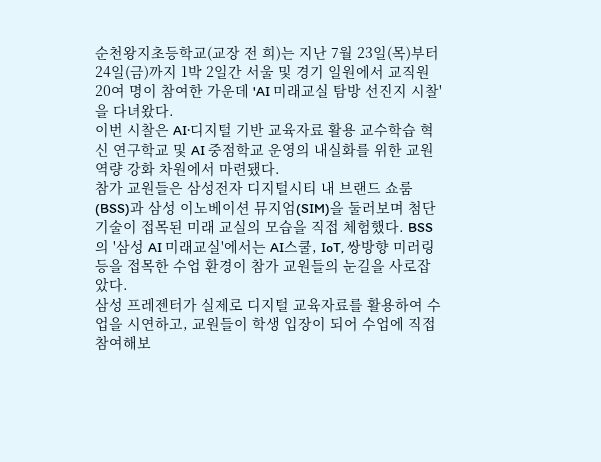순천왕지초등학교(교장 전 희)는 지난 7월 23일(목)부터 24일(금)까지 1박 2일간 서울 및 경기 일원에서 교직원 20여 명이 참여한 가운데 'AI 미래교실 탐방 선진지 시찰'을 다녀왔다.
이번 시찰은 AI·디지털 기반 교육자료 활용 교수학습 혁신 연구학교 및 AI 중점학교 운영의 내실화를 위한 교원 역량 강화 차원에서 마련됐다.
참가 교원들은 삼성전자 디지털시티 내 브랜드 쇼룸(BSS)과 삼성 이노베이션 뮤지엄(SIM)을 둘러보며 첨단 기술이 접목된 미래 교실의 모습을 직접 체험했다. BSS의 '삼성 AI 미래교실'에서는 AI스쿨, IoT, 쌍방향 미러링 등을 접목한 수업 환경이 참가 교원들의 눈길을 사로잡았다.
삼성 프레젠터가 실제로 디지털 교육자료를 활용하여 수업을 시연하고, 교원들이 학생 입장이 되어 수업에 직접 참여해보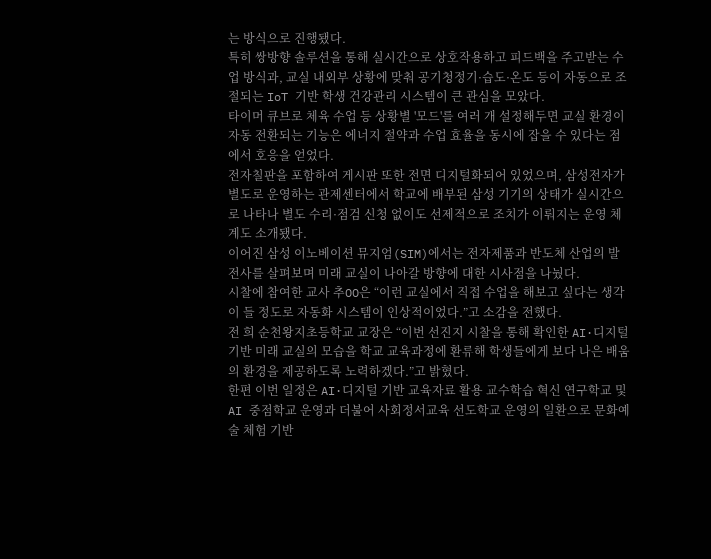는 방식으로 진행됐다.
특히 쌍방향 솔루션을 통해 실시간으로 상호작용하고 피드백을 주고받는 수업 방식과, 교실 내외부 상황에 맞춰 공기청정기·습도·온도 등이 자동으로 조절되는 IoT 기반 학생 건강관리 시스템이 큰 관심을 모았다.
타이머 큐브로 체육 수업 등 상황별 '모드'를 여러 개 설정해두면 교실 환경이 자동 전환되는 기능은 에너지 절약과 수업 효율을 동시에 잡을 수 있다는 점에서 호응을 얻었다.
전자칠판을 포함하여 게시판 또한 전면 디지털화되어 있었으며, 삼성전자가 별도로 운영하는 관제센터에서 학교에 배부된 삼성 기기의 상태가 실시간으로 나타나 별도 수리·점검 신청 없이도 선제적으로 조치가 이뤄지는 운영 체계도 소개됐다.
이어진 삼성 이노베이션 뮤지엄(SIM)에서는 전자제품과 반도체 산업의 발전사를 살펴보며 미래 교실이 나아갈 방향에 대한 시사점을 나눴다.
시찰에 참여한 교사 추OO은 “이런 교실에서 직접 수업을 해보고 싶다는 생각이 들 정도로 자동화 시스템이 인상적이었다.”고 소감을 전했다.
전 희 순천왕지초등학교 교장은 “이번 선진지 시찰을 통해 확인한 AI·디지털 기반 미래 교실의 모습을 학교 교육과정에 환류해 학생들에게 보다 나은 배움의 환경을 제공하도록 노력하겠다.”고 밝혔다.
한편 이번 일정은 AI·디지털 기반 교육자료 활용 교수학습 혁신 연구학교 및 AI 중점학교 운영과 더불어 사회정서교육 선도학교 운영의 일환으로 문화예술 체험 기반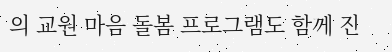의 교원 마음 돌봄 프로그램도 함께 진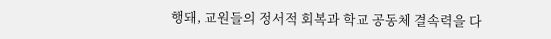행돼, 교원들의 정서적 회복과 학교 공동체 결속력을 다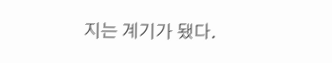지는 계기가 됐다.